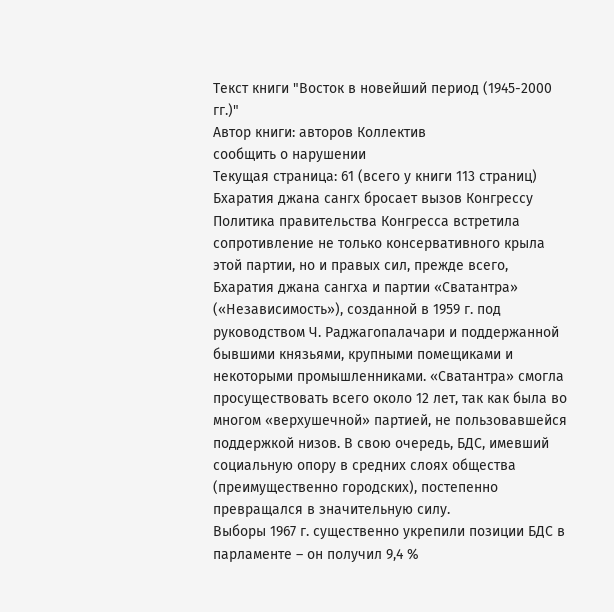Текст книги "Восток в новейший период (1945-2000 гг.)"
Автор книги: авторов Коллектив
сообщить о нарушении
Текущая страница: 61 (всего у книги 113 страниц)
Бхаратия джана сангх бросает вызов Конгрессу
Политика правительства Конгресса встретила сопротивление не только консервативного крыла этой партии, но и правых сил, прежде всего, Бхаратия джана сангха и партии «Сватантра» («Независимость»), созданной в 1959 г. под руководством Ч. Раджагопалачари и поддержанной бывшими князьями, крупными помещиками и некоторыми промышленниками. «Сватантра» смогла просуществовать всего около 12 лет, так как была во многом «верхушечной» партией, не пользовавшейся поддержкой низов. В свою очередь, БДС, имевший социальную опору в средних слоях общества (преимущественно городских), постепенно превращался в значительную силу.
Выборы 1967 г. существенно укрепили позиции БДС в парламенте – он получил 9,4 %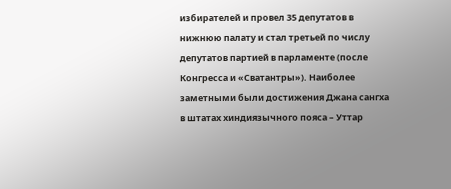избирателей и провел 35 депутатов в нижнюю палату и стал третьей по числу депутатов партией в парламенте (после Конгресса и «Сватантры»). Наиболее заметными были достижения Джана сангха в штатах хиндиязычного пояса – Уттар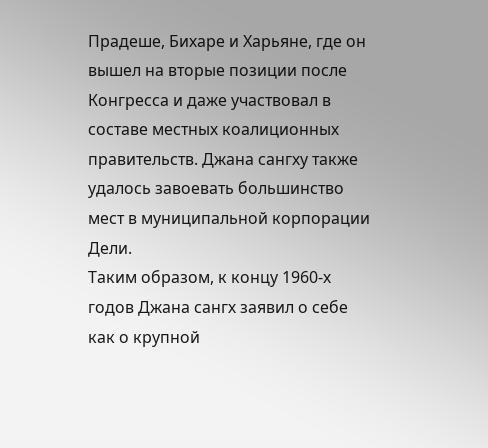Прадеше, Бихаре и Харьяне, где он вышел на вторые позиции после Конгресса и даже участвовал в составе местных коалиционных правительств. Джана сангху также удалось завоевать большинство мест в муниципальной корпорации Дели.
Таким образом, к концу 1960-х годов Джана сангх заявил о себе как о крупной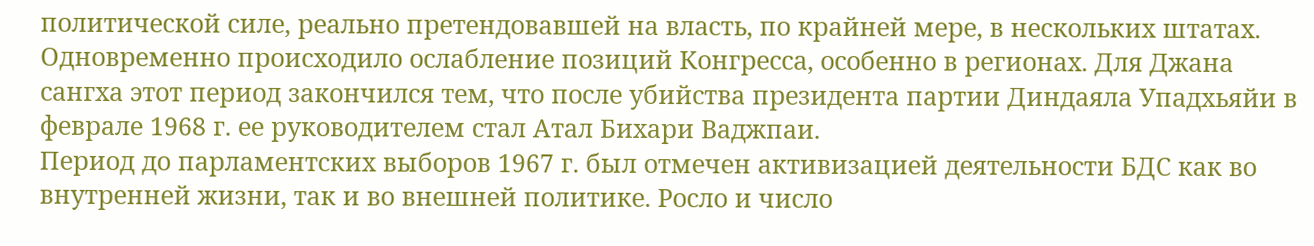политической силе, реально претендовавшей на власть, по крайней мере, в нескольких штатах. Одновременно происходило ослабление позиций Конгресса, особенно в регионах. Для Джана сангха этот период закончился тем, что после убийства президента партии Диндаяла Упадхьяйи в феврале 1968 г. ее руководителем стал Атал Бихари Ваджпаи.
Период до парламентских выборов 1967 г. был отмечен активизацией деятельности БДС как во внутренней жизни, так и во внешней политике. Росло и число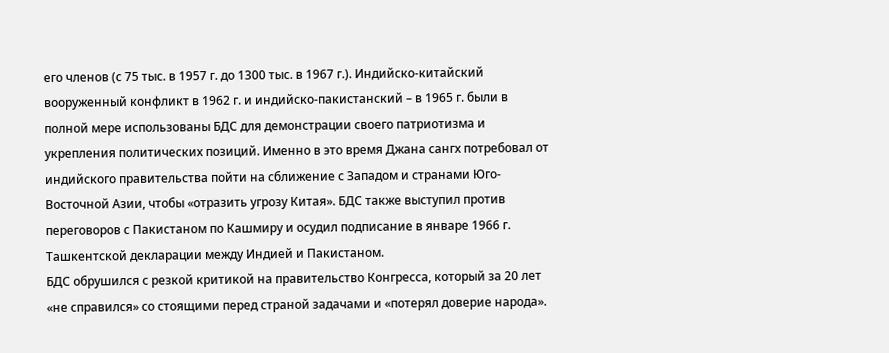его членов (с 75 тыс. в 1957 г. до 1300 тыс. в 1967 г.). Индийско-китайский вооруженный конфликт в 1962 г. и индийско-пакистанский – в 1965 г. были в полной мере использованы БДС для демонстрации своего патриотизма и укрепления политических позиций. Именно в это время Джана сангх потребовал от индийского правительства пойти на сближение с Западом и странами Юго-Восточной Азии, чтобы «отразить угрозу Китая». БДС также выступил против переговоров с Пакистаном по Кашмиру и осудил подписание в январе 1966 г. Ташкентской декларации между Индией и Пакистаном.
БДС обрушился с резкой критикой на правительство Конгресса, который за 20 лет «не справился» со стоящими перед страной задачами и «потерял доверие народа».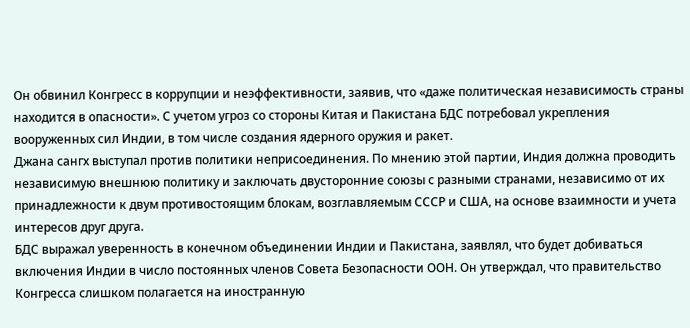Он обвинил Конгресс в коррупции и неэффективности, заявив, что «даже политическая независимость страны находится в опасности». С учетом угроз со стороны Китая и Пакистана БДС потребовал укрепления вооруженных сил Индии, в том числе создания ядерного оружия и ракет.
Джана сангх выступал против политики неприсоединения. По мнению этой партии, Индия должна проводить независимую внешнюю политику и заключать двусторонние союзы с разными странами, независимо от их принадлежности к двум противостоящим блокам, возглавляемым СССР и США, на основе взаимности и учета интересов друг друга.
БДС выражал уверенность в конечном объединении Индии и Пакистана, заявлял, что будет добиваться включения Индии в число постоянных членов Совета Безопасности ООН. Он утверждал, что правительство Конгресса слишком полагается на иностранную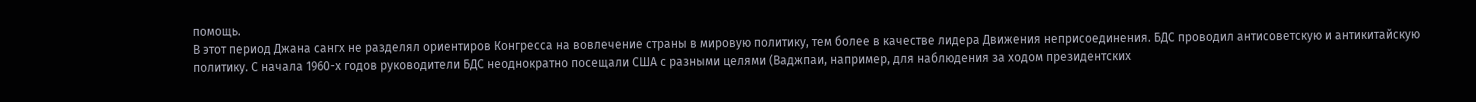помощь.
В этот период Джана сангх не разделял ориентиров Конгресса на вовлечение страны в мировую политику, тем более в качестве лидера Движения неприсоединения. БДС проводил антисоветскую и антикитайскую политику. С начала 1960-х годов руководители БДС неоднократно посещали США с разными целями (Ваджпаи, например, для наблюдения за ходом президентских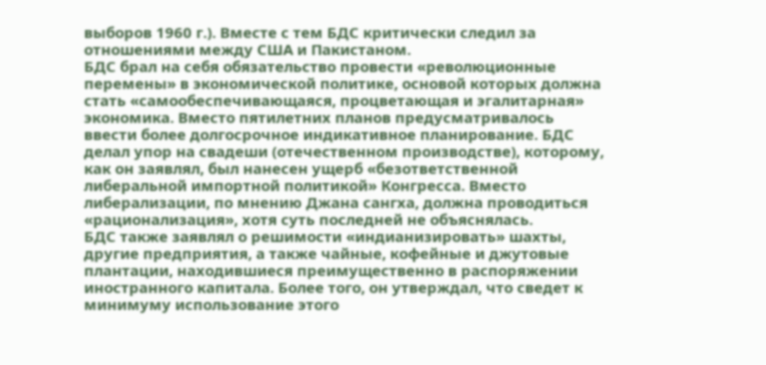выборов 1960 г.). Вместе с тем БДС критически следил за отношениями между США и Пакистаном.
БДС брал на себя обязательство провести «революционные перемены» в экономической политике, основой которых должна стать «самообеспечивающаяся, процветающая и эгалитарная» экономика. Вместо пятилетних планов предусматривалось ввести более долгосрочное индикативное планирование. БДС делал упор на свадеши (отечественном производстве), которому, как он заявлял, был нанесен ущерб «безответственной либеральной импортной политикой» Конгресса. Вместо либерализации, по мнению Джана сангха, должна проводиться «рационализация», хотя суть последней не объяснялась.
БДС также заявлял о решимости «индианизировать» шахты, другие предприятия, а также чайные, кофейные и джутовые плантации, находившиеся преимущественно в распоряжении иностранного капитала. Более того, он утверждал, что сведет к минимуму использование этого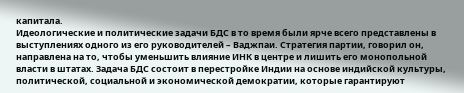капитала.
Идеологические и политические задачи БДС в то время были ярче всего представлены в выступлениях одного из его руководителей – Ваджпаи. Стратегия партии, говорил он, направлена на то, чтобы уменьшить влияние ИНК в центре и лишить его монопольной власти в штатах. Задача БДС состоит в перестройке Индии на основе индийской культуры, политической, социальной и экономической демократии, которые гарантируют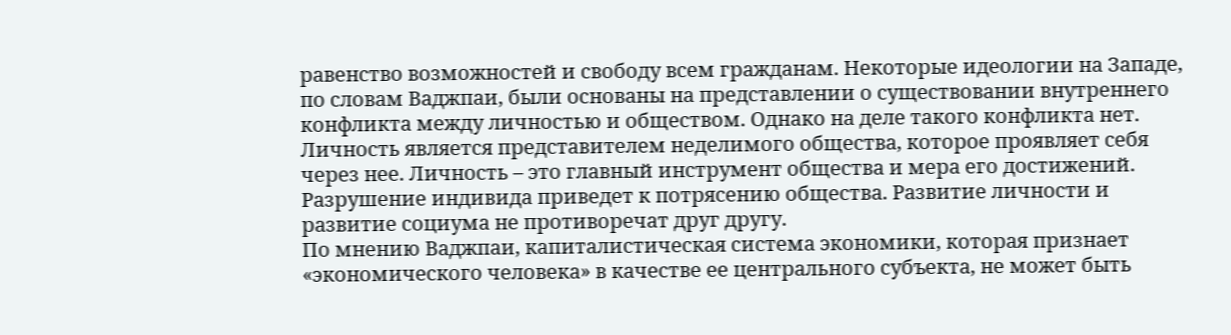равенство возможностей и свободу всем гражданам. Некоторые идеологии на Западе, по словам Ваджпаи, были основаны на представлении о существовании внутреннего конфликта между личностью и обществом. Однако на деле такого конфликта нет. Личность является представителем неделимого общества, которое проявляет себя через нее. Личность – это главный инструмент общества и мера его достижений. Разрушение индивида приведет к потрясению общества. Развитие личности и развитие социума не противоречат друг другу.
По мнению Ваджпаи, капиталистическая система экономики, которая признает «экономического человека» в качестве ее центрального субъекта, не может быть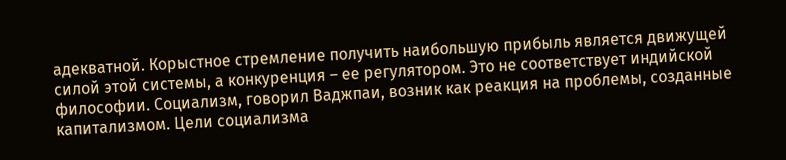адекватной. Корыстное стремление получить наибольшую прибыль является движущей силой этой системы, а конкуренция – ее регулятором. Это не соответствует индийской философии. Социализм, говорил Ваджпаи, возник как реакция на проблемы, созданные капитализмом. Цели социализма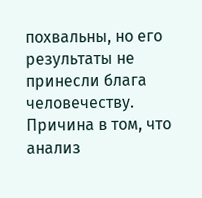похвальны, но его результаты не принесли блага человечеству. Причина в том, что анализ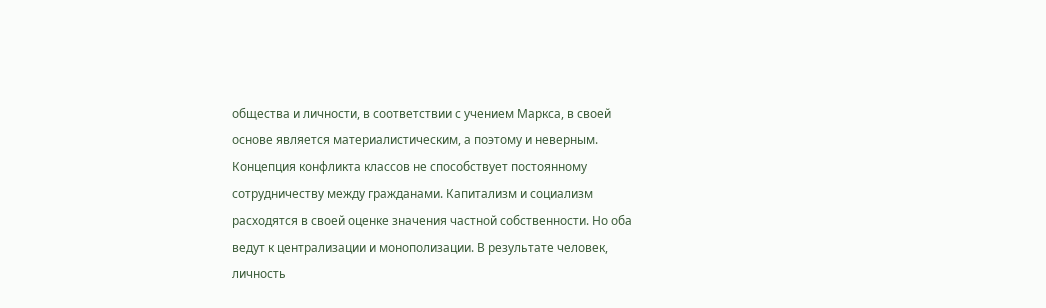общества и личности, в соответствии с учением Маркса, в своей основе является материалистическим, а поэтому и неверным. Концепция конфликта классов не способствует постоянному сотрудничеству между гражданами. Капитализм и социализм расходятся в своей оценке значения частной собственности. Но оба ведут к централизации и монополизации. В результате человек, личность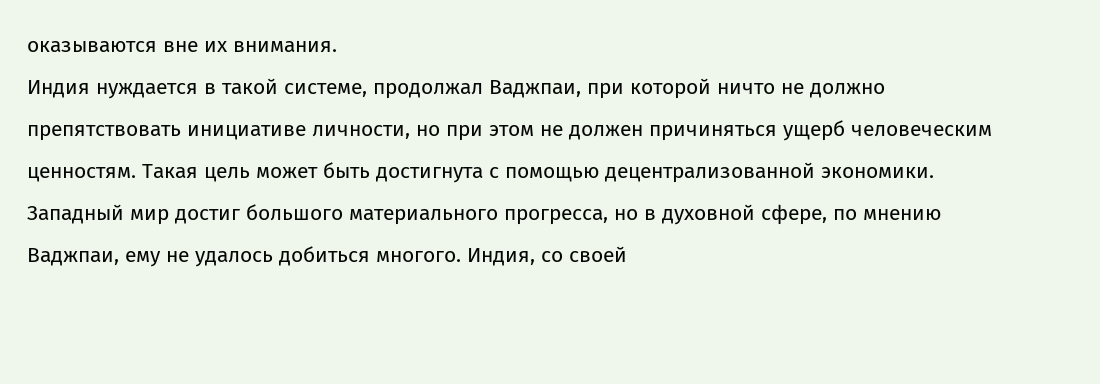оказываются вне их внимания.
Индия нуждается в такой системе, продолжал Ваджпаи, при которой ничто не должно препятствовать инициативе личности, но при этом не должен причиняться ущерб человеческим ценностям. Такая цель может быть достигнута с помощью децентрализованной экономики.
Западный мир достиг большого материального прогресса, но в духовной сфере, по мнению Ваджпаи, ему не удалось добиться многого. Индия, со своей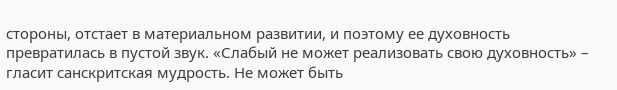стороны, отстает в материальном развитии, и поэтому ее духовность превратилась в пустой звук. «Слабый не может реализовать свою духовность» – гласит санскритская мудрость. Не может быть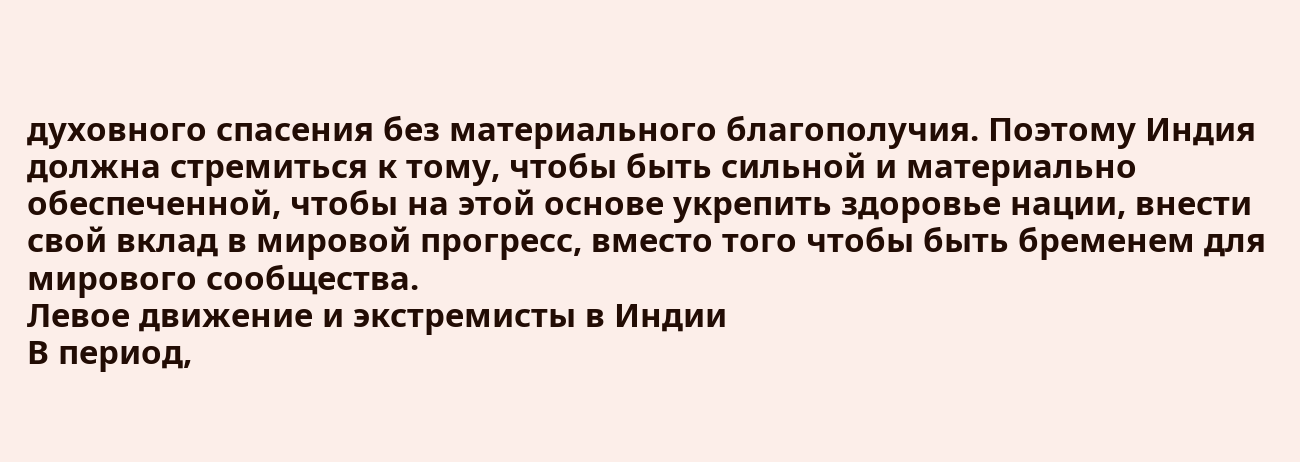духовного спасения без материального благополучия. Поэтому Индия должна стремиться к тому, чтобы быть сильной и материально обеспеченной, чтобы на этой основе укрепить здоровье нации, внести свой вклад в мировой прогресс, вместо того чтобы быть бременем для мирового сообщества.
Левое движение и экстремисты в Индии
В период,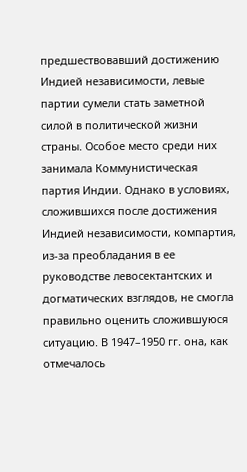предшествовавший достижению Индией независимости, левые партии сумели стать заметной силой в политической жизни страны. Особое место среди них занимала Коммунистическая партия Индии. Однако в условиях, сложившихся после достижения Индией независимости, компартия, из-за преобладания в ее руководстве левосектантских и догматических взглядов, не смогла правильно оценить сложившуюся ситуацию. В 1947–1950 гг. она, как отмечалось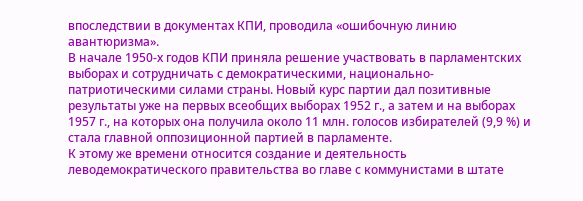впоследствии в документах КПИ, проводила «ошибочную линию авантюризма».
В начале 1950-х годов КПИ приняла решение участвовать в парламентских выборах и сотрудничать с демократическими, национально-патриотическими силами страны. Новый курс партии дал позитивные результаты уже на первых всеобщих выборах 1952 г., а затем и на выборах 1957 г., на которых она получила около 11 млн. голосов избирателей (9,9 %) и стала главной оппозиционной партией в парламенте.
К этому же времени относится создание и деятельность леводемократического правительства во главе с коммунистами в штате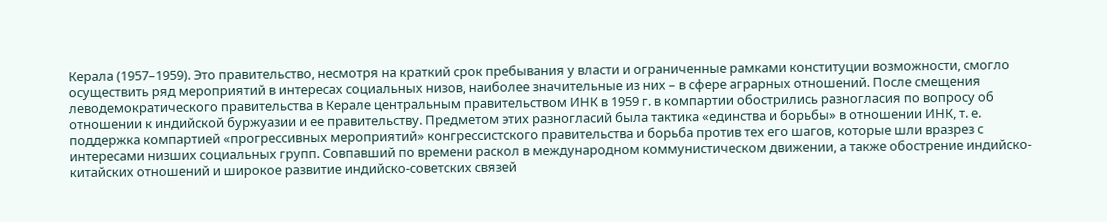Керала (1957–1959). Это правительство, несмотря на краткий срок пребывания у власти и ограниченные рамками конституции возможности, смогло осуществить ряд мероприятий в интересах социальных низов, наиболее значительные из них – в сфере аграрных отношений. После смещения леводемократического правительства в Керале центральным правительством ИНК в 1959 г. в компартии обострились разногласия по вопросу об отношении к индийской буржуазии и ее правительству. Предметом этих разногласий была тактика «единства и борьбы» в отношении ИНК, т. е. поддержка компартией «прогрессивных мероприятий» конгрессистского правительства и борьба против тех его шагов, которые шли вразрез с интересами низших социальных групп. Совпавший по времени раскол в международном коммунистическом движении, а также обострение индийско-китайских отношений и широкое развитие индийско-советских связей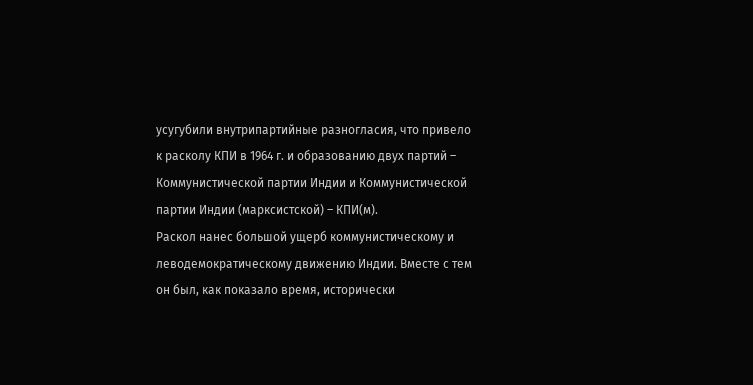усугубили внутрипартийные разногласия, что привело к расколу КПИ в 1964 г. и образованию двух партий – Коммунистической партии Индии и Коммунистической партии Индии (марксистской) – КПИ(м).
Раскол нанес большой ущерб коммунистическому и леводемократическому движению Индии. Вместе с тем он был, как показало время, исторически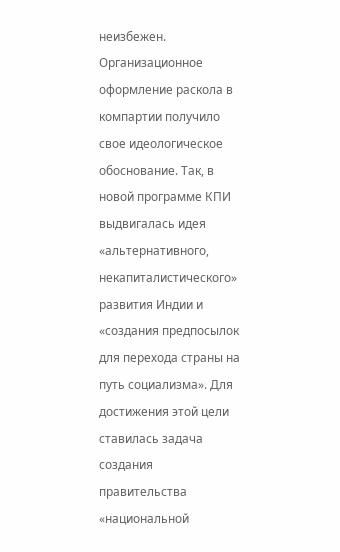неизбежен. Организационное оформление раскола в компартии получило свое идеологическое обоснование. Так, в новой программе КПИ выдвигалась идея «альтернативного, некапиталистического» развития Индии и «создания предпосылок для перехода страны на путь социализма». Для достижения этой цели ставилась задача создания правительства «национальной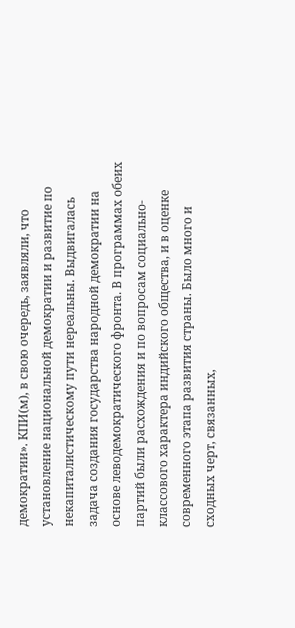демократии». КПИ(м), в свою очередь, заявляли, что установление национальной демократии и развитие по некапиталистическому пути нереальны. Выдвигалась задача создания государства народной демократии на основе леводемократического фронта. В программах обеих партий были расхождения и по вопросам социально-классового характера индийского общества, и в оценке современного этапа развития страны. Было много и сходных черт, связанных,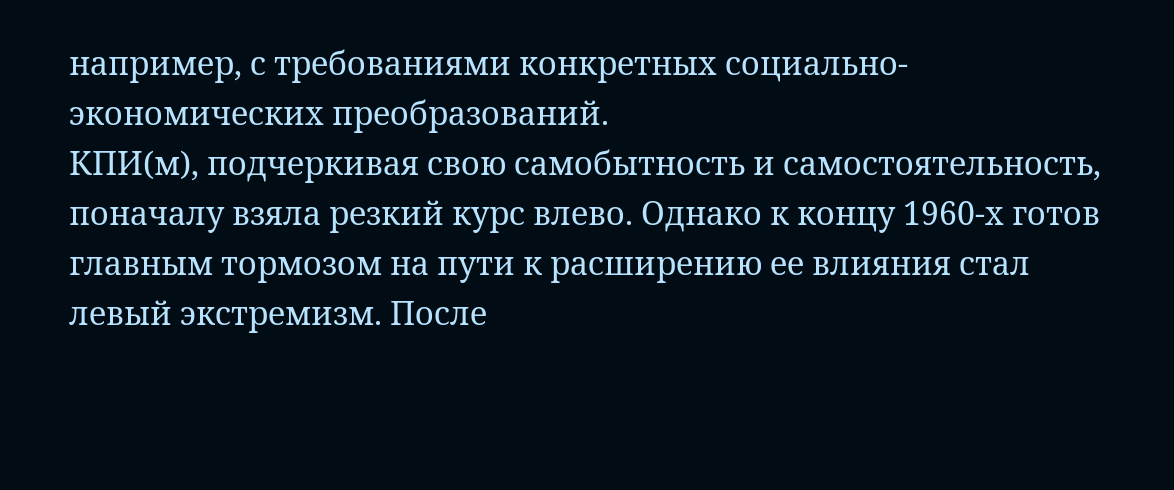например, с требованиями конкретных социально-экономических преобразований.
КПИ(м), подчеркивая свою самобытность и самостоятельность, поначалу взяла резкий курс влево. Однако к концу 1960-х готов главным тормозом на пути к расширению ее влияния стал левый экстремизм. После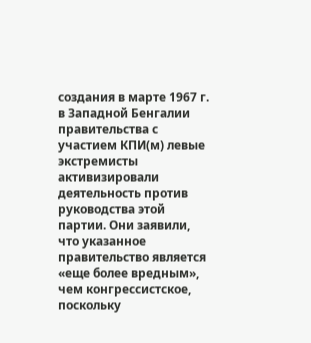создания в марте 1967 г. в Западной Бенгалии правительства с участием КПИ(м) левые экстремисты активизировали деятельность против руководства этой партии. Они заявили, что указанное правительство является «еще более вредным», чем конгрессистское, поскольку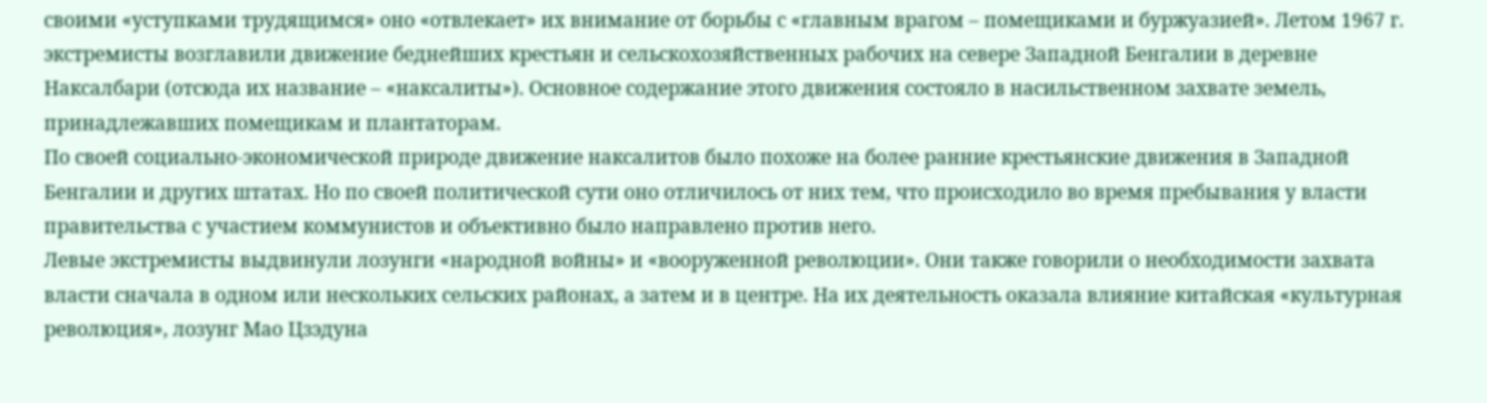своими «уступками трудящимся» оно «отвлекает» их внимание от борьбы с «главным врагом – помещиками и буржуазией». Летом 1967 г. экстремисты возглавили движение беднейших крестьян и сельскохозяйственных рабочих на севере Западной Бенгалии в деревне Наксалбари (отсюда их название – «наксалиты»). Основное содержание этого движения состояло в насильственном захвате земель, принадлежавших помещикам и плантаторам.
По своей социально-экономической природе движение наксалитов было похоже на более ранние крестьянские движения в Западной Бенгалии и других штатах. Но по своей политической сути оно отличилось от них тем, что происходило во время пребывания у власти правительства с участием коммунистов и объективно было направлено против него.
Левые экстремисты выдвинули лозунги «народной войны» и «вооруженной революции». Они также говорили о необходимости захвата власти сначала в одном или нескольких сельских районах, а затем и в центре. На их деятельность оказала влияние китайская «культурная революция», лозунг Мао Цзэдуна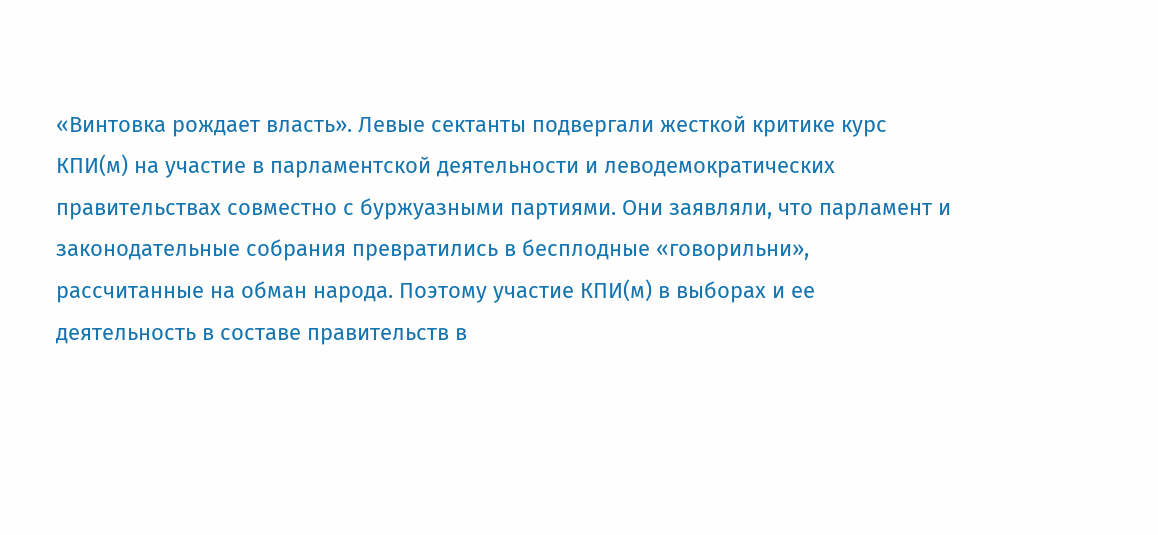«Винтовка рождает власть». Левые сектанты подвергали жесткой критике курс КПИ(м) на участие в парламентской деятельности и леводемократических правительствах совместно с буржуазными партиями. Они заявляли, что парламент и законодательные собрания превратились в бесплодные «говорильни», рассчитанные на обман народа. Поэтому участие КПИ(м) в выборах и ее деятельность в составе правительств в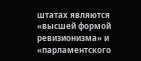штатах являются «высшей формой ревизионизма» и «парламентского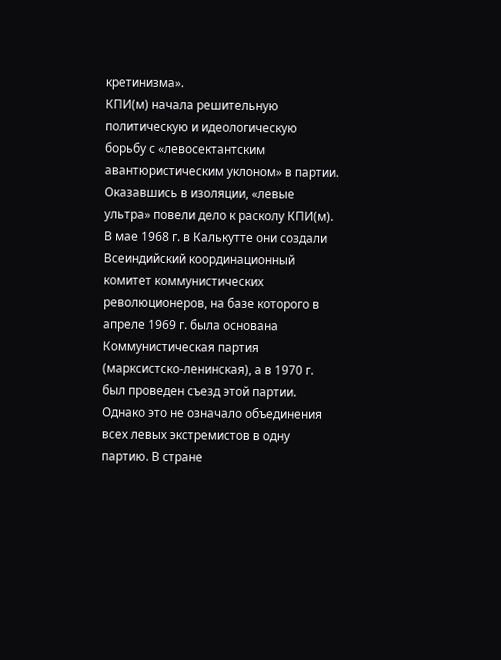кретинизма».
КПИ(м) начала решительную политическую и идеологическую борьбу с «левосектантским авантюристическим уклоном» в партии. Оказавшись в изоляции, «левые ультра» повели дело к расколу КПИ(м). В мае 1968 г. в Калькутте они создали Всеиндийский координационный комитет коммунистических революционеров, на базе которого в апреле 1969 г. была основана Коммунистическая партия (марксистско-ленинская), а в 1970 г. был проведен съезд этой партии. Однако это не означало объединения всех левых экстремистов в одну партию. В стране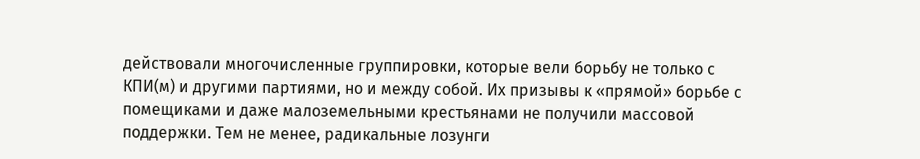действовали многочисленные группировки, которые вели борьбу не только с КПИ(м) и другими партиями, но и между собой. Их призывы к «прямой» борьбе с помещиками и даже малоземельными крестьянами не получили массовой поддержки. Тем не менее, радикальные лозунги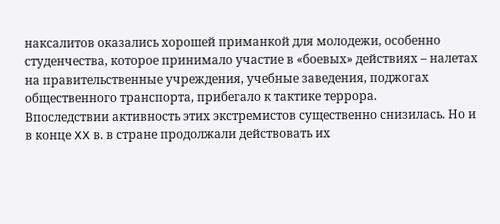наксалитов оказались хорошей приманкой для молодежи, особенно студенчества, которое принимало участие в «боевых» действиях – налетах на правительственные учреждения, учебные заведения, поджогах общественного транспорта, прибегало к тактике террора.
Впоследствии активность этих экстремистов существенно снизилась. Но и в конце XX в. в стране продолжали действовать их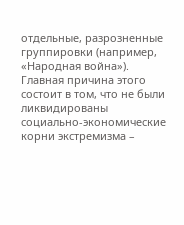отдельные, разрозненные группировки (например, «Народная война»). Главная причина этого состоит в том, что не были ликвидированы социально-экономические корни экстремизма –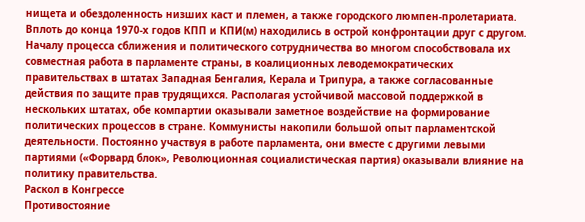нищета и обездоленность низших каст и племен, а также городского люмпен-пролетариата.
Вплоть до конца 1970-х годов КПП и КПИ(м) находились в острой конфронтации друг с другом. Началу процесса сближения и политического сотрудничества во многом способствовала их совместная работа в парламенте страны, в коалиционных леводемократических правительствах в штатах Западная Бенгалия, Керала и Трипура, а также согласованные действия по защите прав трудящихся. Располагая устойчивой массовой поддержкой в нескольких штатах, обе компартии оказывали заметное воздействие на формирование политических процессов в стране. Коммунисты накопили большой опыт парламентской деятельности. Постоянно участвуя в работе парламента, они вместе с другими левыми партиями («Форвард блок», Революционная социалистическая партия) оказывали влияние на политику правительства.
Раскол в Конгрессе
Противостояние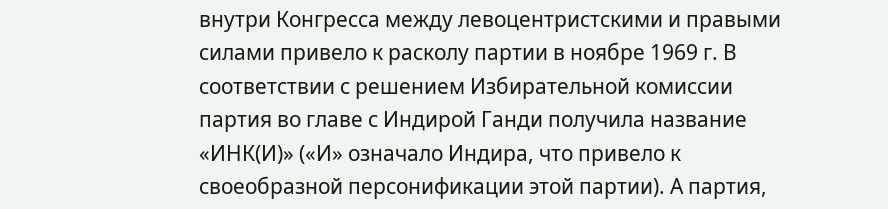внутри Конгресса между левоцентристскими и правыми силами привело к расколу партии в ноябре 1969 г. В соответствии с решением Избирательной комиссии партия во главе с Индирой Ганди получила название «ИНК(И)» («И» означало Индира, что привело к своеобразной персонификации этой партии). А партия,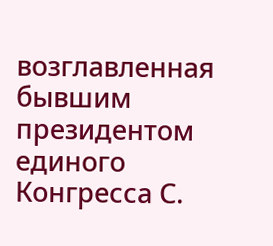возглавленная бывшим президентом единого Конгресса С.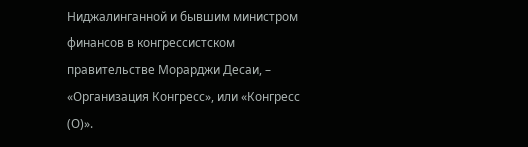Ниджалинганной и бывшим министром финансов в конгрессистском правительстве Морарджи Десаи, – «Организация Конгресс», или «Конгресс (О)».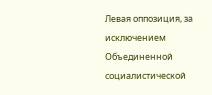Левая оппозиция, за исключением Объединенной социалистической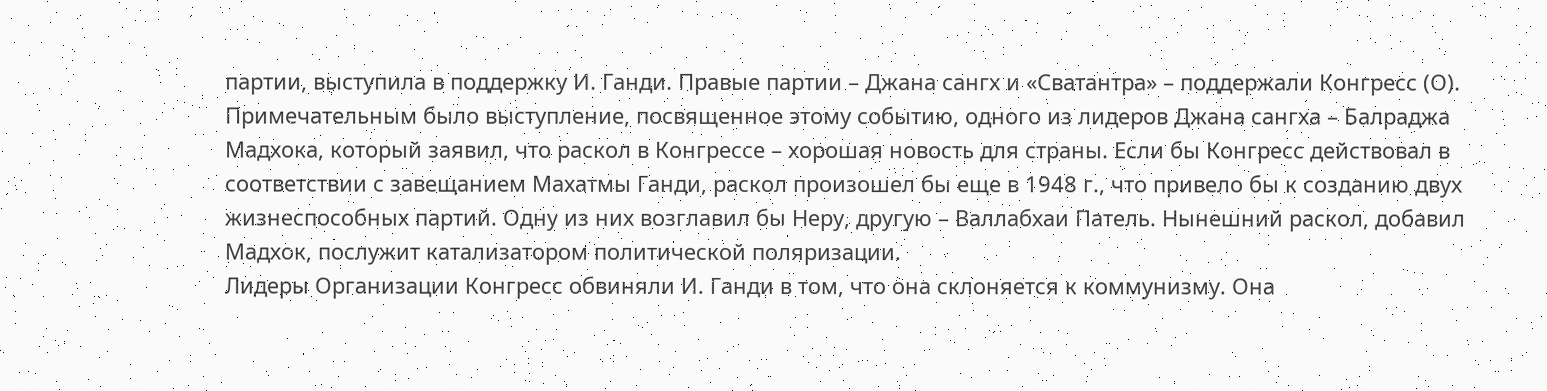партии, выступила в поддержку И. Ганди. Правые партии – Джана сангх и «Сватантра» – поддержали Конгресс (О). Примечательным было выступление, посвященное этому событию, одного из лидеров Джана сангха – Балраджа Мадхока, который заявил, что раскол в Конгрессе – хорошая новость для страны. Если бы Конгресс действовал в соответствии с завещанием Махатмы Ганди, раскол произошел бы еще в 1948 г., что привело бы к созданию двух жизнеспособных партий. Одну из них возглавил бы Неру, другую – Валлабхаи Патель. Нынешний раскол, добавил Мадхок, послужит катализатором политической поляризации.
Лидеры Организации Конгресс обвиняли И. Ганди в том, что она склоняется к коммунизму. Она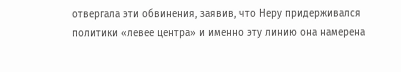отвергала эти обвинения, заявив, что Неру придерживался политики «левее центра» и именно эту линию она намерена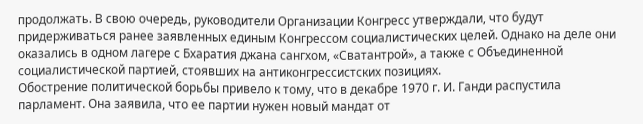продолжать. В свою очередь, руководители Организации Конгресс утверждали, что будут придерживаться ранее заявленных единым Конгрессом социалистических целей. Однако на деле они оказались в одном лагере с Бхаратия джана сангхом, «Сватантрой», а также с Объединенной социалистической партией, стоявших на антиконгрессистских позициях.
Обострение политической борьбы привело к тому, что в декабре 1970 г. И. Ганди распустила парламент. Она заявила, что ее партии нужен новый мандат от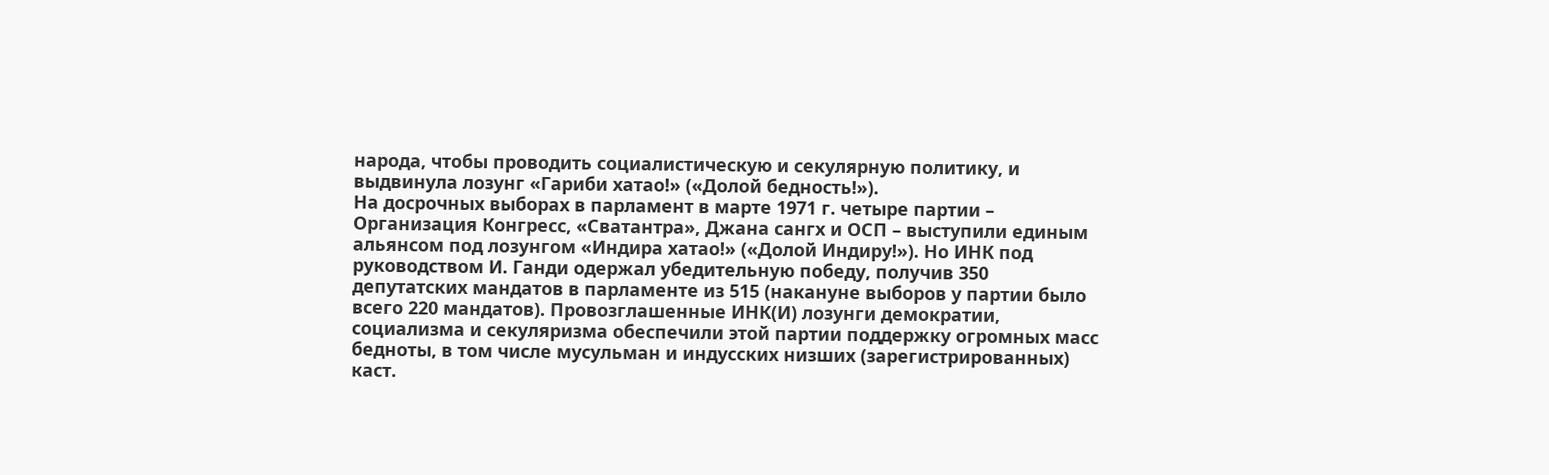народа, чтобы проводить социалистическую и секулярную политику, и выдвинула лозунг «Гариби хатао!» («Долой бедность!»).
На досрочных выборах в парламент в марте 1971 г. четыре партии – Организация Конгресс, «Сватантра», Джана сангх и ОСП – выступили единым альянсом под лозунгом «Индира хатао!» («Долой Индиру!»). Но ИНК под руководством И. Ганди одержал убедительную победу, получив 350 депутатских мандатов в парламенте из 515 (накануне выборов у партии было всего 220 мандатов). Провозглашенные ИНК(И) лозунги демократии, социализма и секуляризма обеспечили этой партии поддержку огромных масс бедноты, в том числе мусульман и индусских низших (зарегистрированных) каст.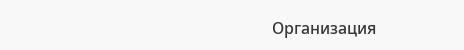Организация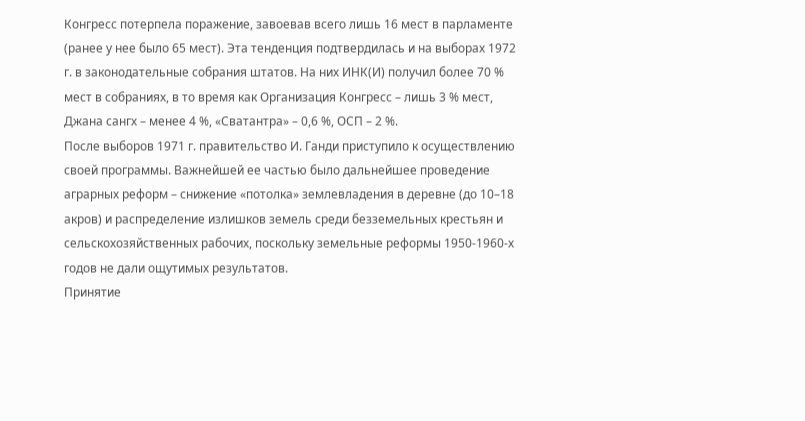Конгресс потерпела поражение, завоевав всего лишь 16 мест в парламенте (ранее у нее было 65 мест). Эта тенденция подтвердилась и на выборах 1972 г. в законодательные собрания штатов. На них ИНК(И) получил более 70 % мест в собраниях, в то время как Организация Конгресс – лишь 3 % мест, Джана сангх – менее 4 %, «Сватантра» – 0,6 %, ОСП – 2 %.
После выборов 1971 г. правительство И. Ганди приступило к осуществлению своей программы. Важнейшей ее частью было дальнейшее проведение аграрных реформ – снижение «потолка» землевладения в деревне (до 10–18 акров) и распределение излишков земель среди безземельных крестьян и сельскохозяйственных рабочих, поскольку земельные реформы 1950-1960-х годов не дали ощутимых результатов.
Принятие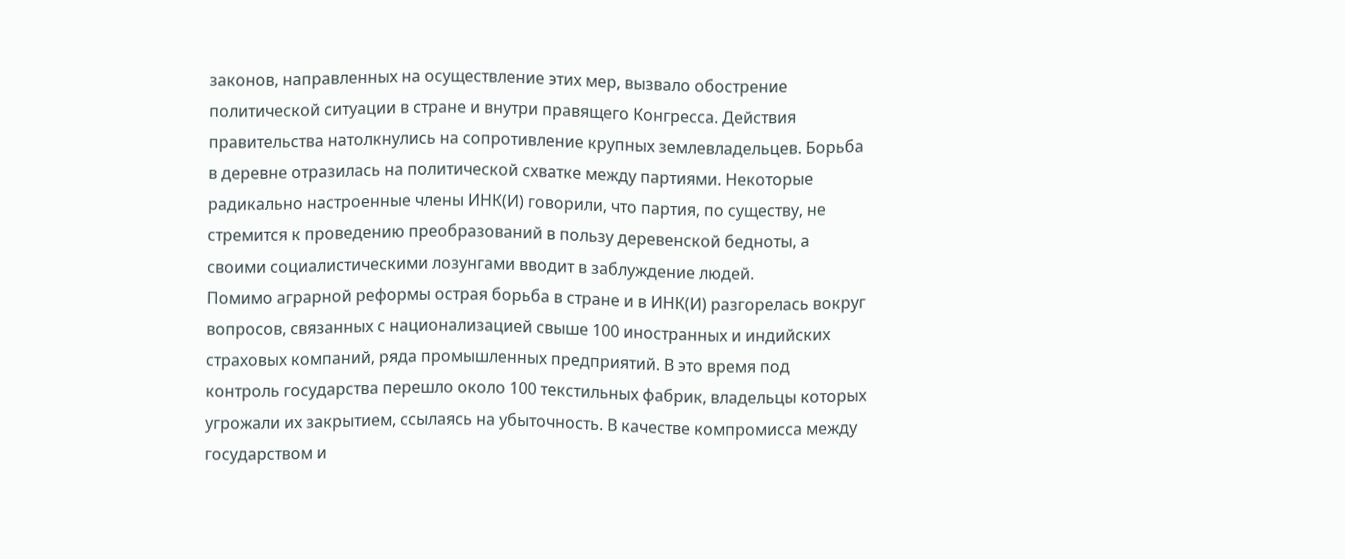законов, направленных на осуществление этих мер, вызвало обострение политической ситуации в стране и внутри правящего Конгресса. Действия правительства натолкнулись на сопротивление крупных землевладельцев. Борьба в деревне отразилась на политической схватке между партиями. Некоторые радикально настроенные члены ИНК(И) говорили, что партия, по существу, не стремится к проведению преобразований в пользу деревенской бедноты, а своими социалистическими лозунгами вводит в заблуждение людей.
Помимо аграрной реформы острая борьба в стране и в ИНК(И) разгорелась вокруг вопросов, связанных с национализацией свыше 100 иностранных и индийских страховых компаний, ряда промышленных предприятий. В это время под контроль государства перешло около 100 текстильных фабрик, владельцы которых угрожали их закрытием, ссылаясь на убыточность. В качестве компромисса между государством и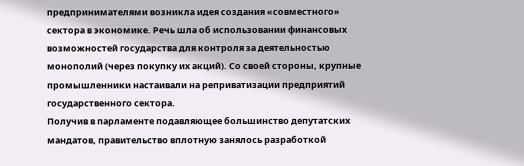предпринимателями возникла идея создания «совместного» сектора в экономике. Речь шла об использовании финансовых возможностей государства для контроля за деятельностью монополий (через покупку их акций). Со своей стороны, крупные промышленники настаивали на реприватизации предприятий государственного сектора.
Получив в парламенте подавляющее большинство депутатских мандатов, правительство вплотную занялось разработкой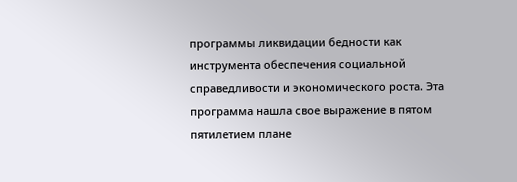программы ликвидации бедности как инструмента обеспечения социальной справедливости и экономического роста. Эта программа нашла свое выражение в пятом пятилетием плане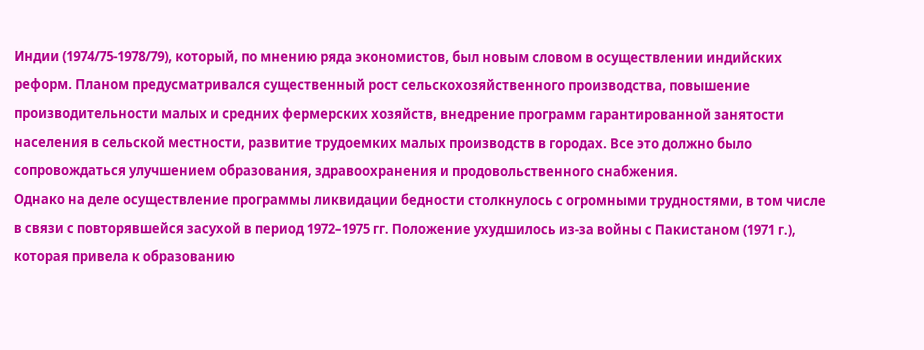Индии (1974/75-1978/79), который, по мнению ряда экономистов, был новым словом в осуществлении индийских реформ. Планом предусматривался существенный рост сельскохозяйственного производства, повышение производительности малых и средних фермерских хозяйств, внедрение программ гарантированной занятости населения в сельской местности, развитие трудоемких малых производств в городах. Все это должно было сопровождаться улучшением образования, здравоохранения и продовольственного снабжения.
Однако на деле осуществление программы ликвидации бедности столкнулось с огромными трудностями, в том числе в связи с повторявшейся засухой в период 1972–1975 гг. Положение ухудшилось из-за войны с Пакистаном (1971 г.), которая привела к образованию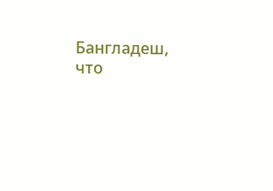Бангладеш, что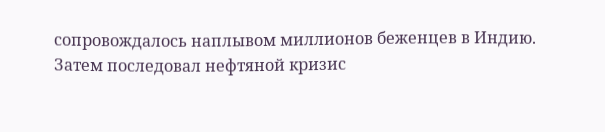сопровождалось наплывом миллионов беженцев в Индию. Затем последовал нефтяной кризис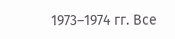1973–1974 гг. Все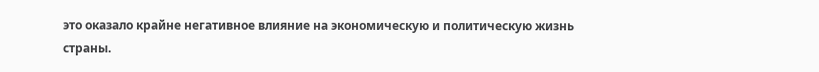это оказало крайне негативное влияние на экономическую и политическую жизнь страны.